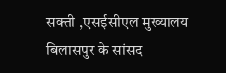सक्ती ,एसईसीएल मुख्यालय बिलासपुर के सांसद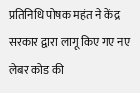प्रतिनिधि पोषक महंत ने केंद्र सरकार द्वारा लागू किए गए नए लेबर कोड की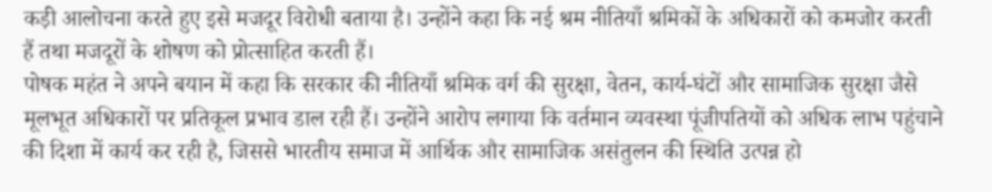कड़ी आलोचना करते हुए इसे मजदूर विरोधी बताया है। उन्होंने कहा कि नई श्रम नीतियाँ श्रमिकों के अधिकारों को कमजोर करती हैं तथा मजदूरों के शोषण को प्रोत्साहित करती हैं।
पोषक महंत ने अपने बयान में कहा कि सरकार की नीतियाँ श्रमिक वर्ग की सुरक्षा, वेतन, कार्य-घंटों और सामाजिक सुरक्षा जैसे मूलभूत अधिकारों पर प्रतिकूल प्रभाव डाल रही हैं। उन्होंने आरोप लगाया कि वर्तमान व्यवस्था पूंजीपतियों को अधिक लाभ पहुंचाने की दिशा में कार्य कर रही है, जिससे भारतीय समाज में आर्थिक और सामाजिक असंतुलन की स्थिति उत्पन्न हो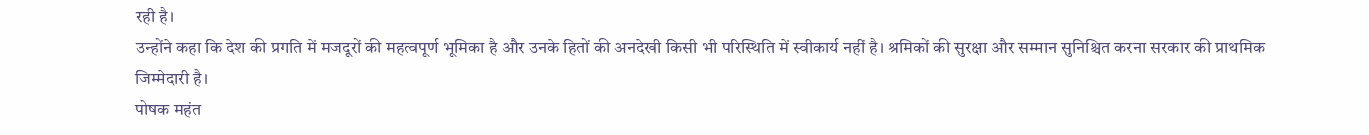रही है।
उन्होंने कहा कि देश की प्रगति में मजदूरों की महत्वपूर्ण भूमिका है और उनके हितों की अनदेखी किसी भी परिस्थिति में स्वीकार्य नहीं है। श्रमिकों की सुरक्षा और सम्मान सुनिश्चित करना सरकार की प्राथमिक जिम्मेदारी है।
पोषक महंत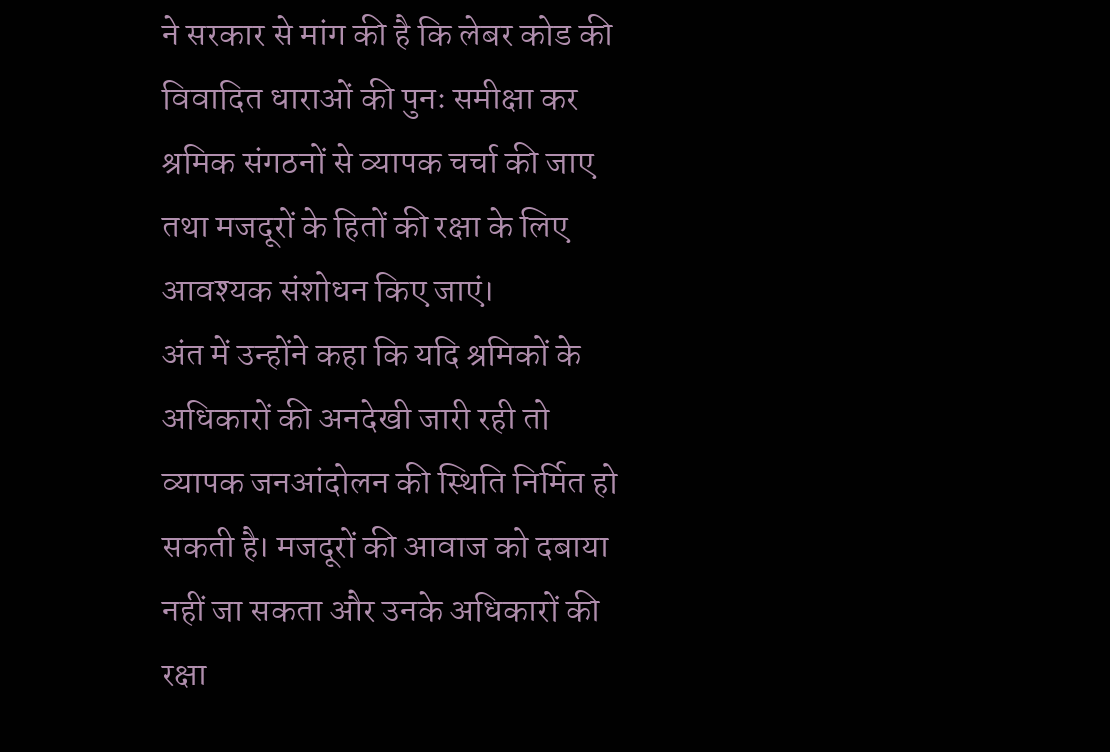ने सरकार से मांग की है कि लेबर कोड की विवादित धाराओं की पुनः समीक्षा कर श्रमिक संगठनों से व्यापक चर्चा की जाए तथा मजदूरों के हितों की रक्षा के लिए आवश्यक संशोधन किए जाएं।
अंत में उन्होंने कहा कि यदि श्रमिकों के अधिकारों की अनदेखी जारी रही तो व्यापक जनआंदोलन की स्थिति निर्मित हो सकती है। मजदूरों की आवाज को दबाया नहीं जा सकता और उनके अधिकारों की रक्षा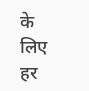के लिए हर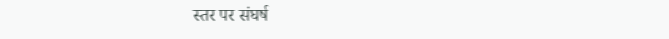स्तर पर संघर्ष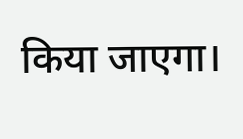किया जाएगा।